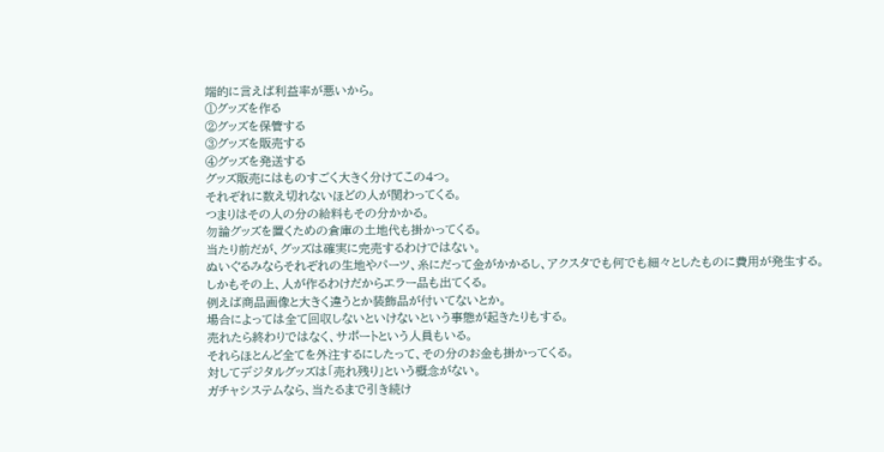端的に言えば利益率が悪いから。
①グッズを作る
②グッズを保管する
③グッズを販売する
④グッズを発送する
グッズ販売にはものすごく大きく分けてこの4つ。
それぞれに数え切れないほどの人が関わってくる。
つまりはその人の分の給料もその分かかる。
勿論グッズを置くための倉庫の土地代も掛かってくる。
当たり前だが、グッズは確実に完売するわけではない。
ぬいぐるみならそれぞれの生地やパーツ、糸にだって金がかかるし、アクスタでも何でも細々としたものに費用が発生する。
しかもその上、人が作るわけだからエラー品も出てくる。
例えば商品画像と大きく違うとか装飾品が付いてないとか。
場合によっては全て回収しないといけないという事態が起きたりもする。
売れたら終わりではなく、サポートという人員もいる。
それらほとんど全てを外注するにしたって、その分のお金も掛かってくる。
対してデジタルグッズは「売れ残り」という概念がない。
ガチャシステムなら、当たるまで引き続け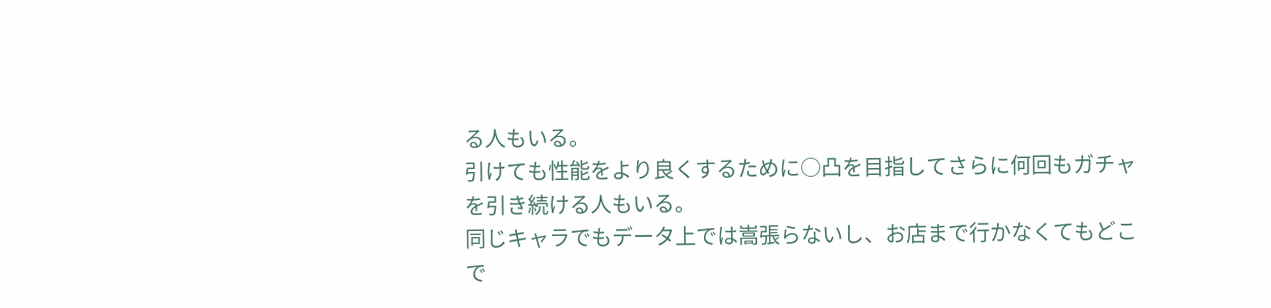る人もいる。
引けても性能をより良くするために○凸を目指してさらに何回もガチャを引き続ける人もいる。
同じキャラでもデータ上では嵩張らないし、お店まで行かなくてもどこで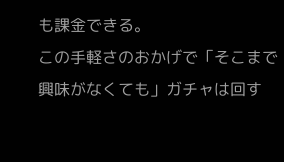も課金できる。
この手軽さのおかげで「そこまで興味がなくても」ガチャは回す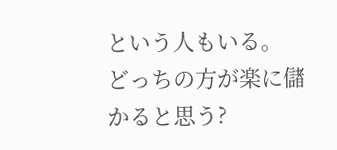という人もいる。
どっちの方が楽に儲かると思う?